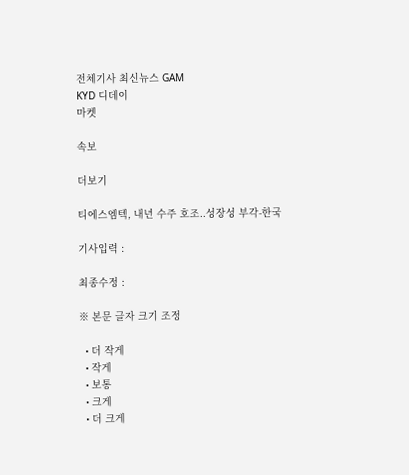전체기사 최신뉴스 GAM
KYD 디데이
마켓

속보

더보기

티에스엠텍, 내년 수주 호조..성장성 부각-한국

기사입력 :

최종수정 :

※ 본문 글자 크기 조정

  • 더 작게
  • 작게
  • 보통
  • 크게
  • 더 크게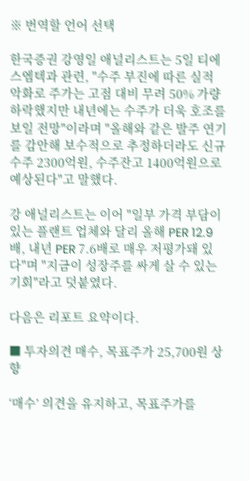※ 번역할 언어 선택

한국증권 강영일 애널리스트는 5일 티에스엠텍과 관련, "수주 부진에 따른 실적 악화로 주가는 고점 대비 무려 50% 가량 하락했지만 내년에는 수주가 더욱 호조를 보일 전망"이라며 "올해와 같은 발주 연기를 감안해 보수적으로 추정하더라도 신규수주 2300억원, 수주잔고 1400억원으로 예상된다"고 말했다.

강 애널리스트는 이어 "일부 가격 부담이 있는 플랜트 업체와 달리 올해 PER 12.9배, 내년 PER 7.6배로 매우 저평가돼 있다"며 "지금이 성장주를 싸게 살 수 있는 기회"라고 덧붙였다.

다음은 리포트 요약이다.

■ 투자의견 매수, 목표주가 25,700원 상향

‘매수’ 의견을 유지하고, 목표주가를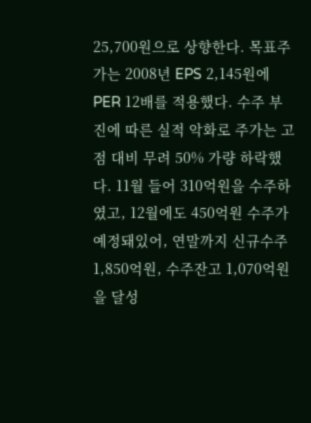25,700원으로 상향한다. 목표주가는 2008년 EPS 2,145원에 PER 12배를 적용했다. 수주 부진에 따른 실적 악화로 주가는 고점 대비 무려 50% 가량 하락했다. 11월 들어 310억원을 수주하였고, 12월에도 450억원 수주가 예정돼있어, 연말까지 신규수주 1,850억원, 수주잔고 1,070억원을 달성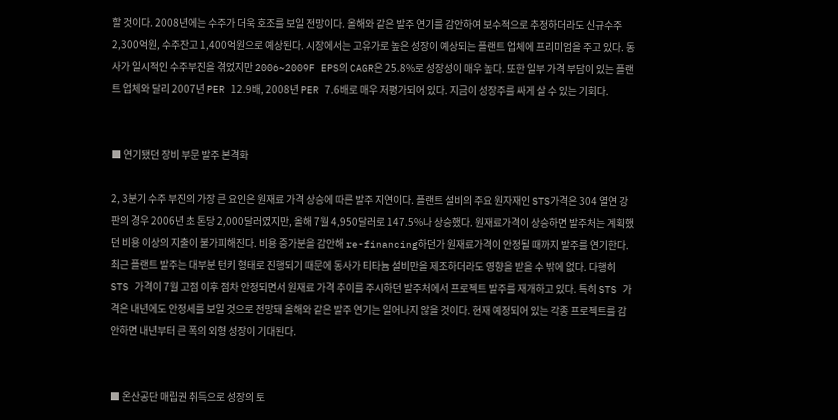할 것이다. 2008년에는 수주가 더욱 호조를 보일 전망이다. 올해와 같은 발주 연기를 감안하여 보수적으로 추정하더라도 신규수주 2,300억원, 수주잔고 1,400억원으로 예상된다. 시장에서는 고유가로 높은 성장이 예상되는 플랜트 업체에 프리미엄을 주고 있다. 동사가 일시적인 수주부진을 겪었지만 2006~2009F EPS의 CAGR은 25.8%로 성장성이 매우 높다. 또한 일부 가격 부담이 있는 플랜트 업체와 달리 2007년 PER 12.9배, 2008년 PER 7.6배로 매우 저평가되어 있다. 지금이 성장주를 싸게 살 수 있는 기회다.


■ 연기됐던 장비 부문 발주 본격화

2, 3분기 수주 부진의 가장 큰 요인은 원재료 가격 상승에 따른 발주 지연이다. 플랜트 설비의 주요 원자재인 STS가격은 304 열연 강판의 경우 2006년 초 톤당 2,000달러였지만, 올해 7월 4,950달러로 147.5%나 상승했다. 원재료가격이 상승하면 발주처는 계획했던 비용 이상의 지출이 불가피해진다. 비용 증가분을 감안해 re-financing하던가 원재료가격이 안정될 때까지 발주를 연기한다. 최근 플랜트 발주는 대부분 턴키 형태로 진행되기 때문에 동사가 티타늄 설비만을 제조하더라도 영향을 받을 수 밖에 없다. 다행히 STS 가격이 7월 고점 이후 점차 안정되면서 원재료 가격 추이를 주시하던 발주처에서 프로젝트 발주를 재개하고 있다. 특히 STS 가격은 내년에도 안정세를 보일 것으로 전망돼 올해와 같은 발주 연기는 일어나지 않을 것이다. 현재 예정되어 있는 각종 프로젝트를 감안하면 내년부터 큰 폭의 외형 성장이 기대된다.


■ 온산공단 매립권 취득으로 성장의 토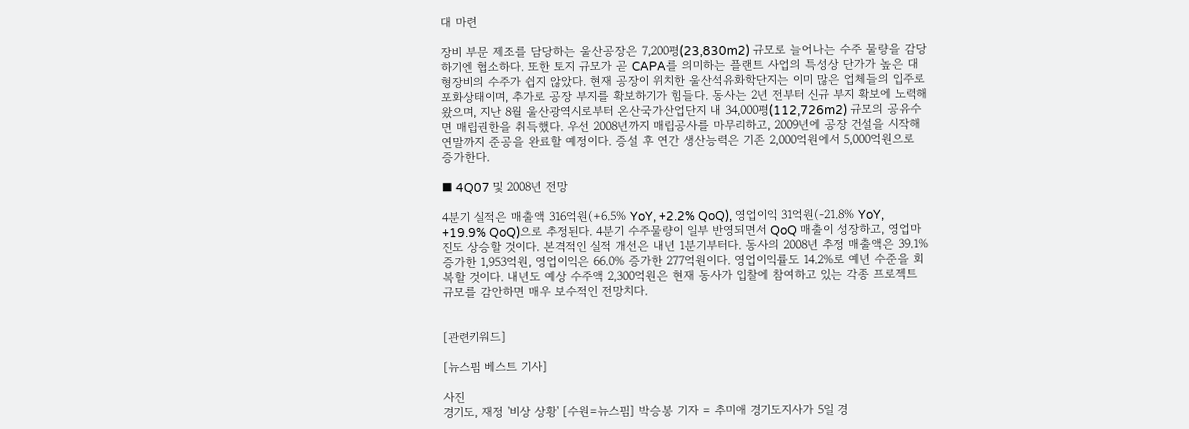대 마련

장비 부문 제조를 담당하는 울산공장은 7,200평(23,830m2) 규모로 늘어나는 수주 물량을 감당하기엔 협소하다. 또한 토지 규모가 곧 CAPA를 의미하는 플랜트 사업의 특성상 단가가 높은 대형장비의 수주가 쉽지 않았다. 현재 공장이 위치한 울산석유화학단지는 이미 많은 업체들의 입주로 포화상태이며, 추가로 공장 부지를 확보하기가 힘들다. 동사는 2년 전부터 신규 부지 확보에 노력해 왔으며, 지난 8월 울산광역시로부터 온산국가산업단지 내 34,000평(112,726m2) 규모의 공유수면 매립권한을 취득했다. 우선 2008년까지 매립공사를 마무리하고, 2009년에 공장 건설을 시작해 연말까지 준공을 완료할 예정이다. 증설 후 연간 생산능력은 기존 2,000억원에서 5,000억원으로 증가한다.

■ 4Q07 및 2008년 전망

4분기 실적은 매출액 316억원(+6.5% YoY, +2.2% QoQ), 영업이익 31억원(-21.8% YoY, +19.9% QoQ)으로 추정된다. 4분기 수주물량이 일부 반영되면서 QoQ 매출이 성장하고, 영업마진도 상승할 것이다. 본격적인 실적 개선은 내년 1분기부터다. 동사의 2008년 추정 매출액은 39.1% 증가한 1,953억원, 영업이익은 66.0% 증가한 277억원이다. 영업이익률도 14.2%로 예년 수준을 회복할 것이다. 내년도 예상 수주액 2,300억원은 현재 동사가 입찰에 참여하고 있는 각종 프로젝트 규모를 감안하면 매우 보수적인 전망치다.


[관련키워드]

[뉴스핌 베스트 기사]

사진
경기도, 재정 '비상 상황' [수원=뉴스핌] 박승봉 기자 = 추미애 경기도지사가 5일 경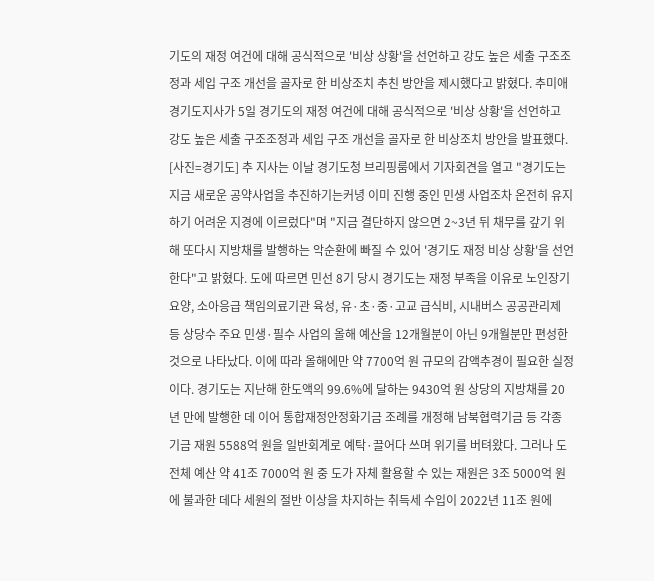기도의 재정 여건에 대해 공식적으로 '비상 상황'을 선언하고 강도 높은 세출 구조조정과 세입 구조 개선을 골자로 한 비상조치 추친 방안을 제시했다고 밝혔다. 추미애 경기도지사가 5일 경기도의 재정 여건에 대해 공식적으로 '비상 상황'을 선언하고 강도 높은 세출 구조조정과 세입 구조 개선을 골자로 한 비상조치 방안을 발표했다. [사진=경기도] 추 지사는 이날 경기도청 브리핑룸에서 기자회견을 열고 "경기도는 지금 새로운 공약사업을 추진하기는커녕 이미 진행 중인 민생 사업조차 온전히 유지하기 어려운 지경에 이르렀다"며 "지금 결단하지 않으면 2~3년 뒤 채무를 갚기 위해 또다시 지방채를 발행하는 악순환에 빠질 수 있어 '경기도 재정 비상 상황'을 선언한다"고 밝혔다. 도에 따르면 민선 8기 당시 경기도는 재정 부족을 이유로 노인장기요양, 소아응급 책임의료기관 육성, 유·초·중·고교 급식비, 시내버스 공공관리제 등 상당수 주요 민생·필수 사업의 올해 예산을 12개월분이 아닌 9개월분만 편성한 것으로 나타났다. 이에 따라 올해에만 약 7700억 원 규모의 감액추경이 필요한 실정이다. 경기도는 지난해 한도액의 99.6%에 달하는 9430억 원 상당의 지방채를 20년 만에 발행한 데 이어 통합재정안정화기금 조례를 개정해 남북협력기금 등 각종 기금 재원 5588억 원을 일반회계로 예탁·끌어다 쓰며 위기를 버텨왔다. 그러나 도 전체 예산 약 41조 7000억 원 중 도가 자체 활용할 수 있는 재원은 3조 5000억 원에 불과한 데다 세원의 절반 이상을 차지하는 취득세 수입이 2022년 11조 원에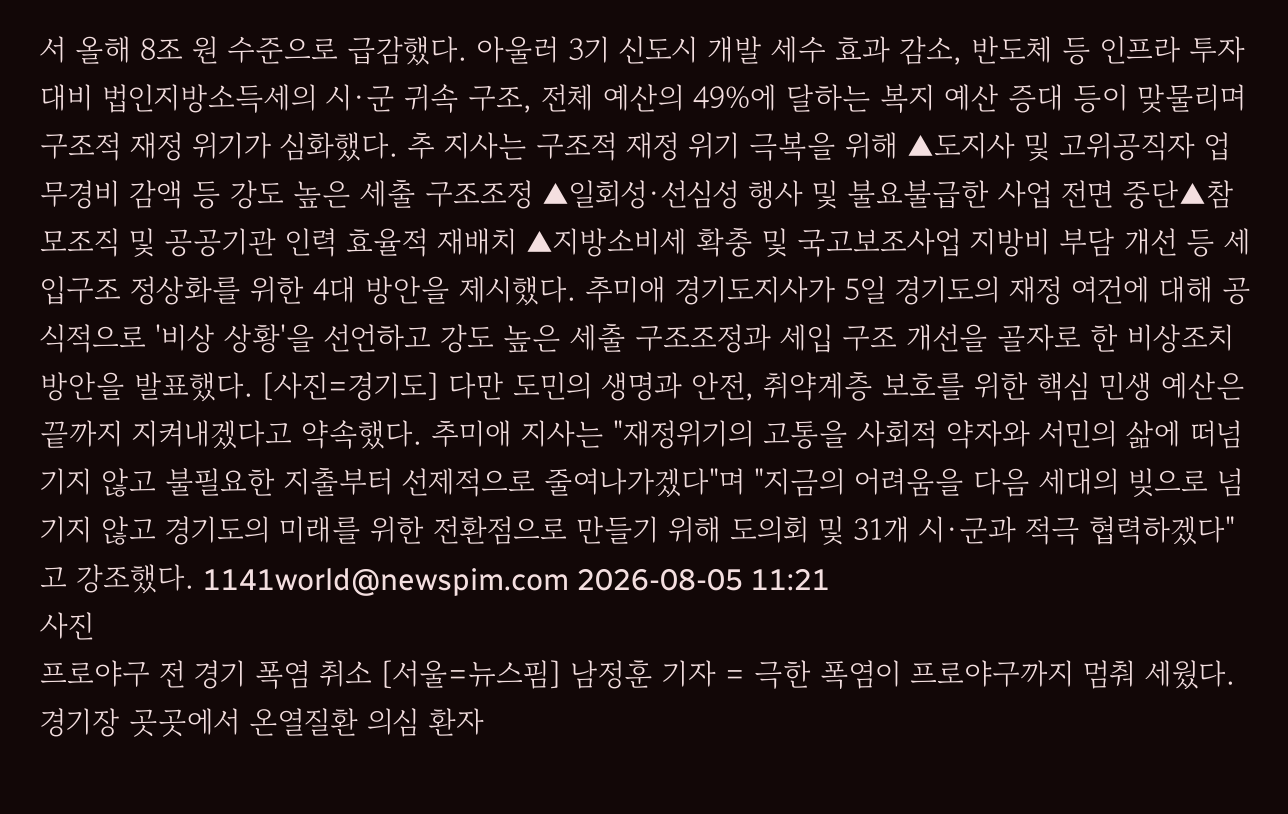서 올해 8조 원 수준으로 급감했다. 아울러 3기 신도시 개발 세수 효과 감소, 반도체 등 인프라 투자 대비 법인지방소득세의 시·군 귀속 구조, 전체 예산의 49%에 달하는 복지 예산 증대 등이 맞물리며 구조적 재정 위기가 심화했다. 추 지사는 구조적 재정 위기 극복을 위해 ▲도지사 및 고위공직자 업무경비 감액 등 강도 높은 세출 구조조정 ▲일회성·선심성 행사 및 불요불급한 사업 전면 중단▲참모조직 및 공공기관 인력 효율적 재배치 ▲지방소비세 확충 및 국고보조사업 지방비 부담 개선 등 세입구조 정상화를 위한 4대 방안을 제시했다. 추미애 경기도지사가 5일 경기도의 재정 여건에 대해 공식적으로 '비상 상황'을 선언하고 강도 높은 세출 구조조정과 세입 구조 개선을 골자로 한 비상조치 방안을 발표했다. [사진=경기도] 다만 도민의 생명과 안전, 취약계층 보호를 위한 핵심 민생 예산은 끝까지 지켜내겠다고 약속했다. 추미애 지사는 "재정위기의 고통을 사회적 약자와 서민의 삶에 떠넘기지 않고 불필요한 지출부터 선제적으로 줄여나가겠다"며 "지금의 어려움을 다음 세대의 빚으로 넘기지 않고 경기도의 미래를 위한 전환점으로 만들기 위해 도의회 및 31개 시·군과 적극 협력하겠다"고 강조했다. 1141world@newspim.com 2026-08-05 11:21
사진
프로야구 전 경기 폭염 취소 [서울=뉴스핌] 남정훈 기자 = 극한 폭염이 프로야구까지 멈춰 세웠다. 경기장 곳곳에서 온열질환 의심 환자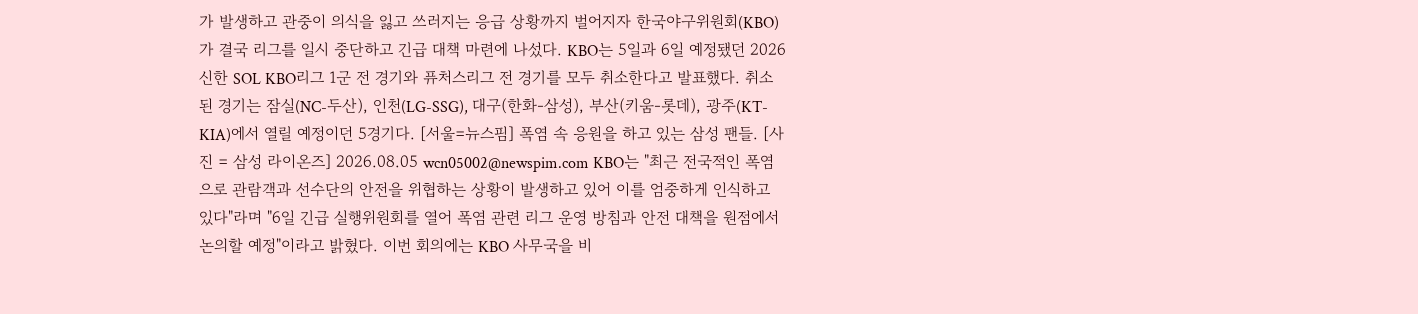가 발생하고 관중이 의식을 잃고 쓰러지는 응급 상황까지 벌어지자 한국야구위원회(KBO)가 결국 리그를 일시 중단하고 긴급 대책 마련에 나섰다. KBO는 5일과 6일 예정됐던 2026 신한 SOL KBO리그 1군 전 경기와 퓨처스리그 전 경기를 모두 취소한다고 발표했다. 취소된 경기는 잠실(NC-두산), 인천(LG-SSG), 대구(한화-삼성), 부산(키움-롯데), 광주(KT-KIA)에서 열릴 예정이던 5경기다. [서울=뉴스핌] 폭염 속 응원을 하고 있는 삼성 팬들. [사진 = 삼성 라이온즈] 2026.08.05 wcn05002@newspim.com KBO는 "최근 전국적인 폭염으로 관람객과 선수단의 안전을 위협하는 상황이 발생하고 있어 이를 엄중하게 인식하고 있다"라며 "6일 긴급 실행위원회를 열어 폭염 관련 리그 운영 방침과 안전 대책을 원점에서 논의할 예정"이라고 밝혔다. 이번 회의에는 KBO 사무국을 비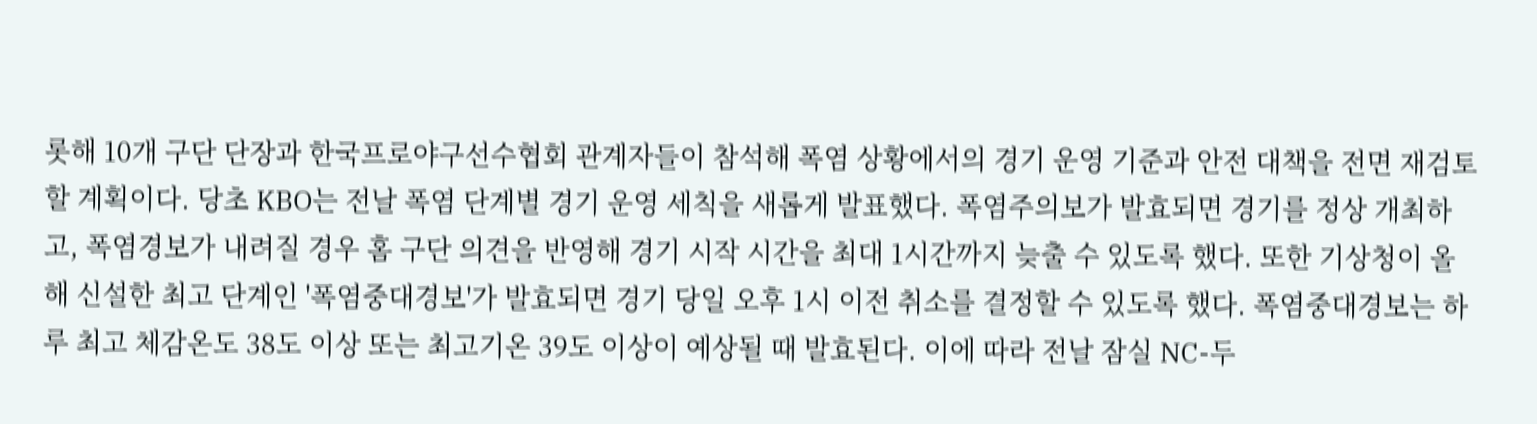롯해 10개 구단 단장과 한국프로야구선수협회 관계자들이 참석해 폭염 상황에서의 경기 운영 기준과 안전 대책을 전면 재검토할 계획이다. 당초 KBO는 전날 폭염 단계별 경기 운영 세칙을 새롭게 발표했다. 폭염주의보가 발효되면 경기를 정상 개최하고, 폭염경보가 내려질 경우 홈 구단 의견을 반영해 경기 시작 시간을 최대 1시간까지 늦출 수 있도록 했다. 또한 기상청이 올해 신설한 최고 단계인 '폭염중대경보'가 발효되면 경기 당일 오후 1시 이전 취소를 결정할 수 있도록 했다. 폭염중대경보는 하루 최고 체감온도 38도 이상 또는 최고기온 39도 이상이 예상될 때 발효된다. 이에 따라 전날 잠실 NC-두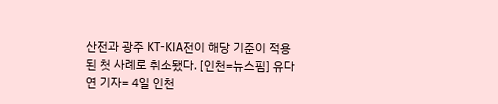산전과 광주 KT-KIA전이 해당 기준이 적용된 첫 사례로 취소됐다. [인천=뉴스핌] 유다연 기자= 4일 인천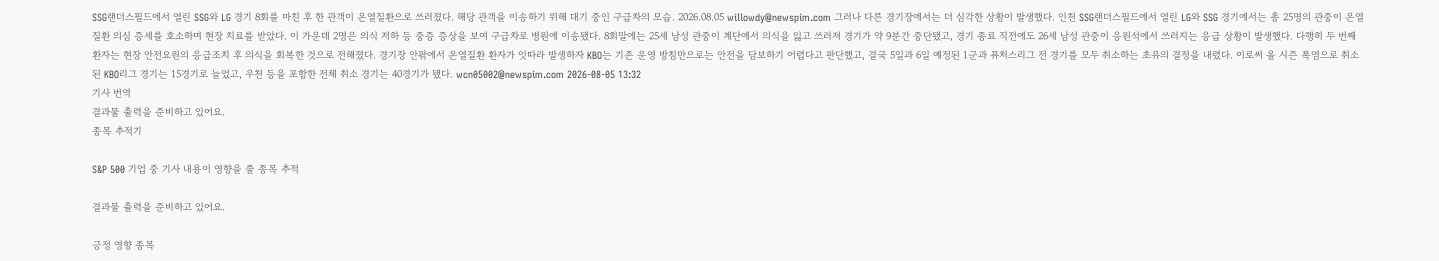SSG랜더스필드에서 열린 SSG와 LG 경기 8회를 마친 후 한 관객이 온열질환으로 쓰러졌다. 해당 관객을 이송하기 위해 대기 중인 구급차의 모습. 2026.08.05 willowdy@newspim.com 그러나 다른 경기장에서는 더 심각한 상황이 발생했다. 인천 SSG랜더스필드에서 열린 LG와 SSG 경기에서는 총 25명의 관중이 온열질환 의심 증세를 호소하며 현장 치료를 받았다. 이 가운데 2명은 의식 저하 등 중증 증상을 보여 구급차로 병원에 이송됐다. 8회말에는 25세 남성 관중이 계단에서 의식을 잃고 쓰러져 경기가 약 9분간 중단됐고, 경기 종료 직전에도 26세 남성 관중이 응원석에서 쓰러지는 응급 상황이 발생했다. 다행히 두 번째 환자는 현장 안전요원의 응급조치 후 의식을 회복한 것으로 전해졌다. 경기장 안팎에서 온열질환 환자가 잇따라 발생하자 KBO는 기존 운영 방침만으로는 안전을 담보하기 어렵다고 판단했고, 결국 5일과 6일 예정된 1군과 퓨처스리그 전 경기를 모두 취소하는 초유의 결정을 내렸다. 이로써 올 시즌 폭염으로 취소된 KBO리그 경기는 15경기로 늘었고, 우천 등을 포함한 전체 취소 경기는 40경기가 됐다. wcn05002@newspim.com 2026-08-05 13:32
기사 번역
결과물 출력을 준비하고 있어요.
종목 추적기

S&P 500 기업 중 기사 내용이 영향을 줄 종목 추적

결과물 출력을 준비하고 있어요.

긍정 영향 종목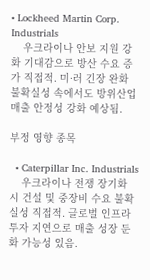• Lockheed Martin Corp. Industrials
    우크라이나 안보 지원 강화 기대감으로 방산 수요 증가 직접적. 미·러 긴장 완화 불확실성 속에서도 방위산업 매출 안정성 강화 예상됨.

부정 영향 종목

  • Caterpillar Inc. Industrials
    우크라이나 전쟁 장기화 시 건설 및 중장비 수요 불확실성 직접적. 글로벌 인프라 투자 지연으로 매출 성장 둔화 가능성 있음.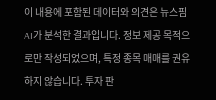이 내용에 포함된 데이터와 의견은 뉴스핌 AI가 분석한 결과입니다. 정보 제공 목적으로만 작성되었으며, 특정 종목 매매를 권유하지 않습니다. 투자 판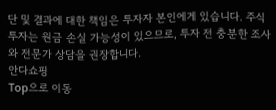단 및 결과에 대한 책임은 투자자 본인에게 있습니다. 주식 투자는 원금 손실 가능성이 있으므로, 투자 전 충분한 조사와 전문가 상담을 권장합니다.
안다쇼핑
Top으로 이동